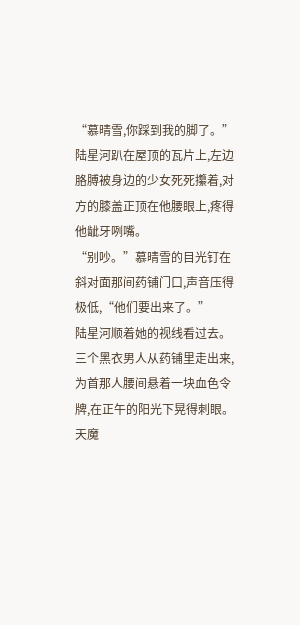“慕晴雪,你踩到我的脚了。”
陆星河趴在屋顶的瓦片上,左边胳膊被身边的少女死死攥着,对方的膝盖正顶在他腰眼上,疼得他龇牙咧嘴。
“别吵。”慕晴雪的目光钉在斜对面那间药铺门口,声音压得极低,“他们要出来了。”
陆星河顺着她的视线看过去。三个黑衣男人从药铺里走出来,为首那人腰间悬着一块血色令牌,在正午的阳光下晃得刺眼。
天魔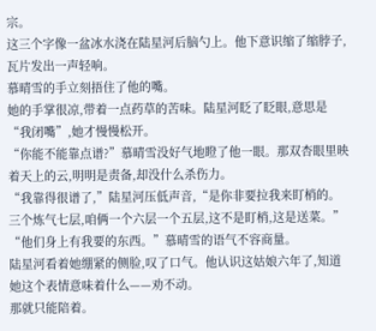宗。
这三个字像一盆冰水浇在陆星河后脑勺上。他下意识缩了缩脖子,瓦片发出一声轻响。
慕晴雪的手立刻捂住了他的嘴。
她的手掌很凉,带着一点药草的苦味。陆星河眨了眨眼,意思是“我闭嘴”,她才慢慢松开。
“你能不能靠点谱?”慕晴雪没好气地瞪了他一眼。那双杏眼里映着天上的云,明明是责备,却没什么杀伤力。
“我靠得很谱了,”陆星河压低声音,“是你非要拉我来盯梢的。三个炼气七层,咱俩一个六层一个五层,这不是盯梢,这是送菜。”
“他们身上有我要的东西。”慕晴雪的语气不容商量。
陆星河看着她绷紧的侧脸,叹了口气。他认识这姑娘六年了,知道她这个表情意味着什么——劝不动。
那就只能陪着。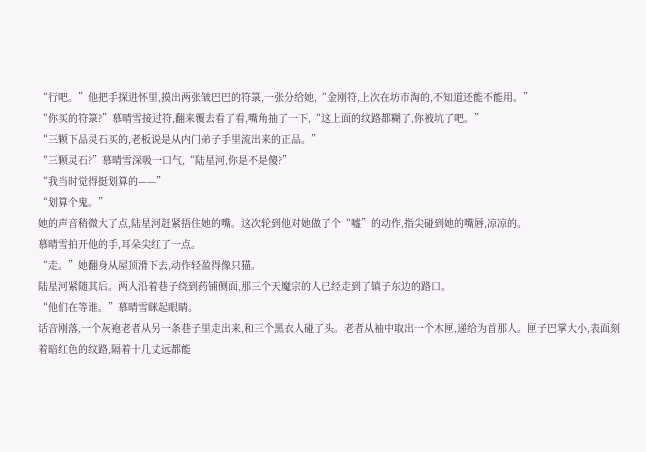“行吧。”他把手探进怀里,摸出两张皱巴巴的符箓,一张分给她,“金刚符,上次在坊市淘的,不知道还能不能用。”
“你买的符箓?”慕晴雪接过符,翻来覆去看了看,嘴角抽了一下,“这上面的纹路都糊了,你被坑了吧。”
“三颗下品灵石买的,老板说是从内门弟子手里流出来的正品。”
“三颗灵石?”慕晴雪深吸一口气,“陆星河,你是不是傻?”
“我当时觉得挺划算的——”
“划算个鬼。”
她的声音稍微大了点,陆星河赶紧捂住她的嘴。这次轮到他对她做了个“嘘”的动作,指尖碰到她的嘴唇,凉凉的。
慕晴雪拍开他的手,耳朵尖红了一点。
“走。”她翻身从屋顶滑下去,动作轻盈得像只猫。
陆星河紧随其后。两人沿着巷子绕到药铺侧面,那三个天魔宗的人已经走到了镇子东边的路口。
“他们在等谁。”慕晴雪眯起眼睛。
话音刚落,一个灰袍老者从另一条巷子里走出来,和三个黑衣人碰了头。老者从袖中取出一个木匣,递给为首那人。匣子巴掌大小,表面刻着暗红色的纹路,隔着十几丈远都能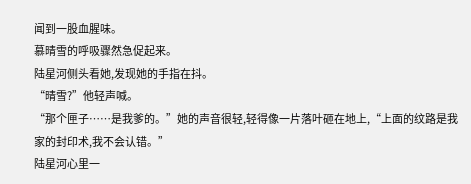闻到一股血腥味。
慕晴雪的呼吸骤然急促起来。
陆星河侧头看她,发现她的手指在抖。
“晴雪?”他轻声喊。
“那个匣子……是我爹的。”她的声音很轻,轻得像一片落叶砸在地上,“上面的纹路是我家的封印术,我不会认错。”
陆星河心里一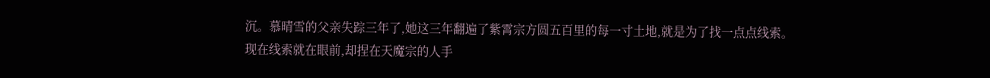沉。慕晴雪的父亲失踪三年了,她这三年翻遍了紫霄宗方圆五百里的每一寸土地,就是为了找一点点线索。
现在线索就在眼前,却捏在天魔宗的人手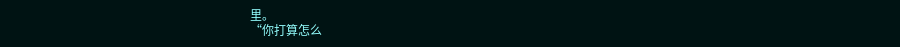里。
“你打算怎么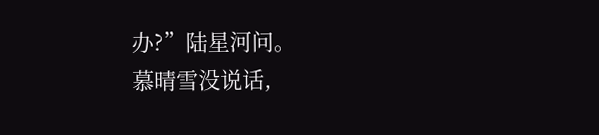办?”陆星河问。
慕晴雪没说话,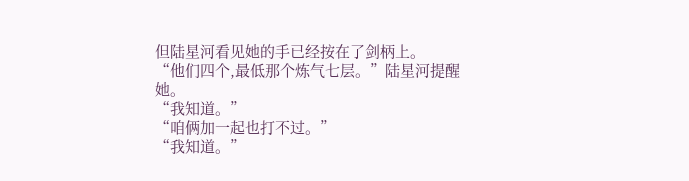但陆星河看见她的手已经按在了剑柄上。
“他们四个,最低那个炼气七层。”陆星河提醒她。
“我知道。”
“咱俩加一起也打不过。”
“我知道。”